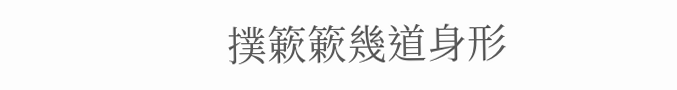撲簌簌幾道身形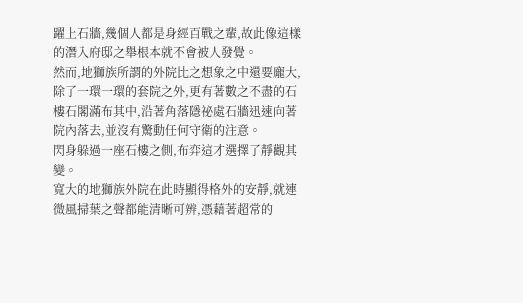躍上石牆,幾個人都是身經百戰之輩,故此像這樣的潛入府邸之舉根本就不會被人發覺。
然而,地獅族所謂的外院比之想象之中還要龐大,除了一環一環的套院之外,更有著數之不盡的石樓石閣滿布其中,沿著角落隱祕處石牆迅速向著院內落去,並沒有驚動任何守衛的注意。
閃身躲過一座石樓之側,布弈這才選擇了靜觀其變。
寬大的地獅族外院在此時顯得格外的安靜,就連微風掃葉之聲都能清晰可辨,憑藉著超常的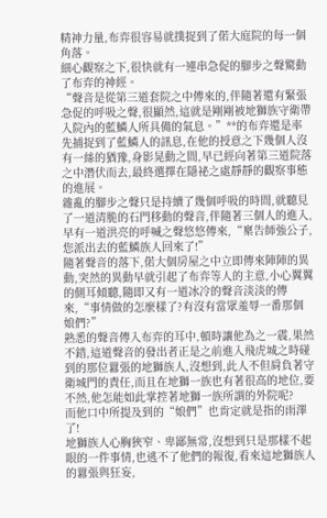精神力量,布弈很容易就撲捉到了偌大庭院的每一個角落。
細心觀察之下,很快就有一連串急促的腳步之聲驚動了布弈的神經。
“聲音是從第三道套院之中傳來的,伴隨著還有緊張急促的呼吸之聲,很顯然,這就是剛剛被地獅族守衛帶入院內的藍鱗人所具備的氣息。”**的布弈還是率先捕捉到了藍鱗人的訊息,在他的授意之下幾個人沒有一絲的猶豫,身影晃動之間,早已經向著第三道院落之中潛伏而去,最終選擇在隱祕之處靜靜的觀察事態的進展。
雜亂的腳步之聲只是持續了幾個呼吸的時間,就聽見了一道清脆的石門移動的聲音,伴隨著三個人的進入,早有一道洪亮的呼喊之聲悠悠傳來,“稟告師強公子,您派出去的藍鱗族人回來了!”
隨著聲音的落下,偌大個房屋之中立即傳來陣陣的異動,突然的異動早就引起了布弈等人的主意,小心翼翼的側耳傾聽,隨即又有一道冰冷的聲音淡淡的傳來,“事情做的怎麼樣了?有沒有當眾羞辱一番那個娘們?”
熟悉的聲音傳入布弈的耳中,頓時讓他為之一震,果然不錯,這道聲音的發出者正是之前進入飛虎城之時碰到的那位囂張的地獅族人,沒想到,此人不但肩負著守衛城門的責任,而且在地獅一族也有著很高的地位,要不然,他怎能如此掌控著地獅一族所謂的外院呢?
而他口中所提及到的“娘們”也肯定就是指的雨澤了!
地獅族人心胸狹窄、卑鄙無常,沒想到只是那樣不起眼的一件事情,也逃不了他們的報復,看來這地獅族人的囂張與狂妄,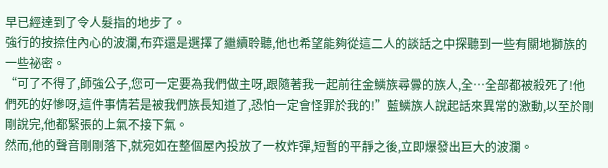早已經達到了令人髮指的地步了。
強行的按捺住內心的波瀾,布弈還是選擇了繼續聆聽,他也希望能夠從這二人的談話之中探聽到一些有關地獅族的一些祕密。
“可了不得了,師強公子,您可一定要為我們做主呀,跟隨著我一起前往金鱗族尋釁的族人,全…全部都被殺死了!他們死的好慘呀,這件事情若是被我們族長知道了,恐怕一定會怪罪於我的!”藍鱗族人說起話來異常的激動,以至於剛剛說完,他都緊張的上氣不接下氣。
然而,他的聲音剛剛落下,就宛如在整個屋內投放了一枚炸彈,短暫的平靜之後,立即爆發出巨大的波瀾。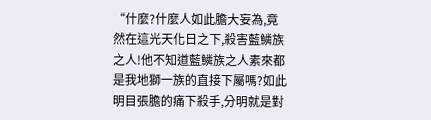“什麼?什麼人如此膽大妄為,竟然在這光天化日之下,殺害藍鱗族之人!他不知道藍鱗族之人素來都是我地獅一族的直接下屬嗎?如此明目張膽的痛下殺手,分明就是對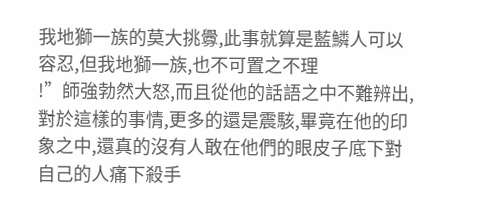我地獅一族的莫大挑釁,此事就算是藍鱗人可以容忍,但我地獅一族,也不可置之不理
!”師強勃然大怒,而且從他的話語之中不難辨出,對於這樣的事情,更多的還是震駭,畢竟在他的印象之中,還真的沒有人敢在他們的眼皮子底下對自己的人痛下殺手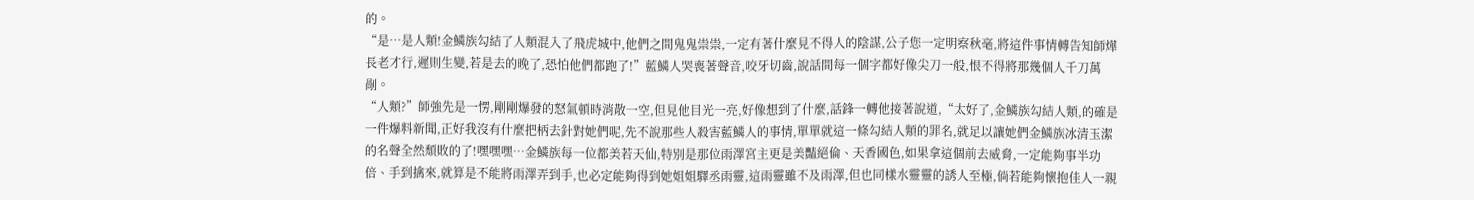的。
“是…是人類!金鱗族勾結了人類混入了飛虎城中,他們之間鬼鬼祟祟,一定有著什麼見不得人的陰謀,公子您一定明察秋毫,將這件事情轉告知師燁長老才行,遲則生變,若是去的晚了,恐怕他們都跑了!”藍鱗人哭喪著聲音,咬牙切齒,說話間每一個字都好像尖刀一般,恨不得將那幾個人千刀萬剮。
“人類?”師強先是一愣,剛剛爆發的怒氣頓時消散一空,但見他目光一亮,好像想到了什麼,話鋒一轉他接著說道,“太好了,金鱗族勾結人類,的確是一件爆料新聞,正好我沒有什麼把柄去針對她們呢,先不說那些人殺害藍鱗人的事情,單單就這一條勾結人類的罪名,就足以讓她們金鱗族冰清玉潔的名聲全然頹敗的了!嘿嘿嘿…金鱗族每一位都美若天仙,特別是那位雨澤宮主更是美豔絕倫、天香國色,如果拿這個前去威脅,一定能夠事半功倍、手到擒來,就算是不能將雨澤弄到手,也必定能夠得到她姐姐驛丞雨靈,這雨靈雖不及雨澤,但也同樣水靈靈的誘人至極,倘若能夠懷抱佳人一親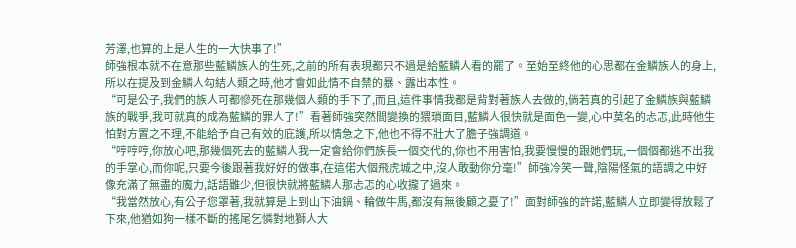芳澤,也算的上是人生的一大快事了!”
師強根本就不在意那些藍鱗族人的生死,之前的所有表現都只不過是給藍鱗人看的罷了。至始至終他的心思都在金鱗族人的身上,所以在提及到金鱗人勾結人類之時,他才會如此情不自禁的暴、露出本性。
“可是公子,我們的族人可都慘死在那幾個人類的手下了,而且,這件事情我都是背對著族人去做的,倘若真的引起了金鱗族與藍鱗族的戰爭,我可就真的成為藍鱗的罪人了!”看著師強突然間變換的猥瑣面目,藍鱗人很快就是面色一變,心中莫名的忐忑,此時他生怕對方置之不理,不能給予自己有效的庇護,所以情急之下,他也不得不壯大了膽子強調道。
“哼哼哼,你放心吧,那幾個死去的藍鱗人我一定會給你們族長一個交代的,你也不用害怕,我要慢慢的跟她們玩,一個個都逃不出我的手掌心,而你呢,只要今後跟著我好好的做事,在這偌大個飛虎城之中,沒人敢動你分毫!”師強冷笑一聲,陰陽怪氣的語調之中好像充滿了無盡的魔力,話語雖少,但很快就將藍鱗人那忐忑的心收攏了過來。
“我當然放心,有公子您罩著,我就算是上到山下油鍋、輪做牛馬,都沒有無後顧之憂了!”面對師強的許諾,藍鱗人立即變得放鬆了下來,他猶如狗一樣不斷的搖尾乞憐對地獅人大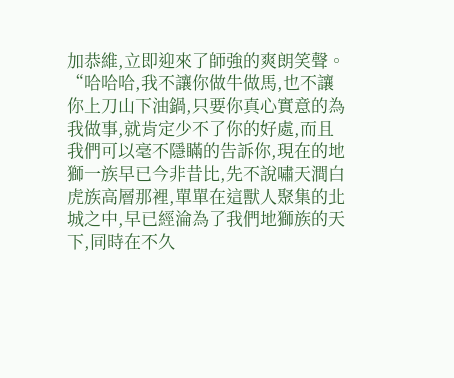加恭維,立即迎來了師強的爽朗笑聲。
“哈哈哈,我不讓你做牛做馬,也不讓你上刀山下油鍋,只要你真心實意的為我做事,就肯定少不了你的好處,而且我們可以毫不隱瞞的告訴你,現在的地獅一族早已今非昔比,先不說嘯天澗白虎族高層那裡,單單在這獸人聚集的北城之中,早已經淪為了我們地獅族的天下,同時在不久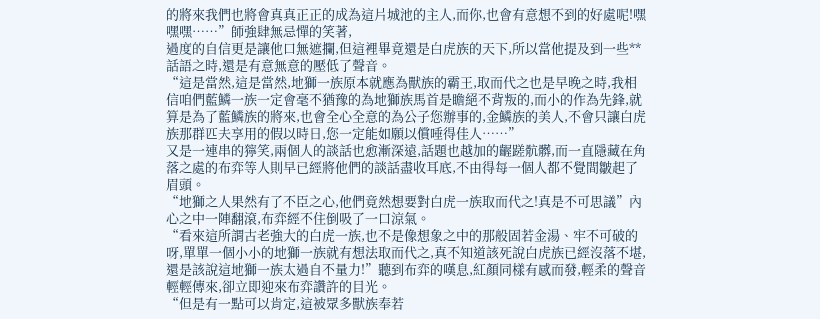的將來我們也將會真真正正的成為這片城池的主人,而你,也會有意想不到的好處呢!嘿嘿嘿……”師強肆無忌憚的笑著,
過度的自信更是讓他口無遮攔,但這裡畢竟還是白虎族的天下,所以當他提及到一些**話語之時,還是有意無意的壓低了聲音。
“這是當然,這是當然,地獅一族原本就應為獸族的霸王,取而代之也是早晚之時,我相信咱們藍鱗一族一定會毫不猶豫的為地獅族馬首是瞻絕不背叛的,而小的作為先鋒,就算是為了藍鱗族的將來,也會全心全意的為公子您辦事的,金鱗族的美人,不會只讓白虎族那群匹夫享用的假以時日,您一定能如願以償唾得佳人……”
又是一連串的獰笑,兩個人的談話也愈漸深遠,話題也越加的齷蹉骯髒,而一直隱藏在角落之處的布弈等人則早已經將他們的談話盡收耳底,不由得每一個人都不覺間皺起了眉頭。
“地獅之人果然有了不臣之心,他們竟然想要對白虎一族取而代之!真是不可思議”內心之中一陣翻滾,布弈經不住倒吸了一口涼氣。
“看來這所謂古老強大的白虎一族,也不是像想象之中的那般固若金湯、牢不可破的呀,單單一個小小的地獅一族就有想法取而代之,真不知道該死說白虎族已經沒落不堪,還是該說這地獅一族太過自不量力!”聽到布弈的嘆息,紅顏同樣有感而發,輕柔的聲音輕輕傳來,卻立即迎來布弈讚許的目光。
“但是有一點可以肯定,這被眾多獸族奉若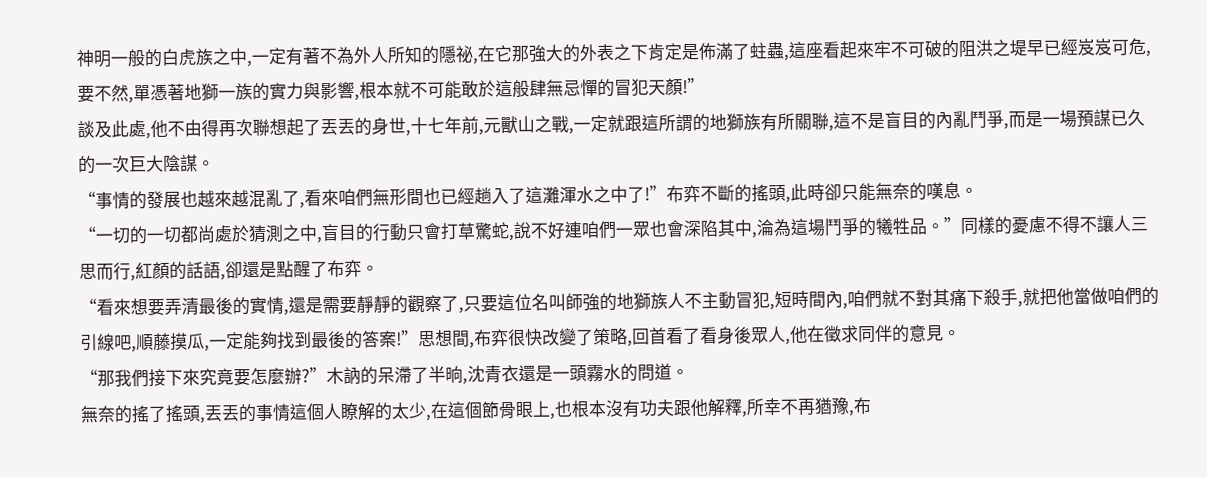神明一般的白虎族之中,一定有著不為外人所知的隱祕,在它那強大的外表之下肯定是佈滿了蛀蟲,這座看起來牢不可破的阻洪之堤早已經岌岌可危,要不然,單憑著地獅一族的實力與影響,根本就不可能敢於這般肆無忌憚的冒犯天顏!”
談及此處,他不由得再次聯想起了丟丟的身世,十七年前,元獸山之戰,一定就跟這所謂的地獅族有所關聯,這不是盲目的內亂鬥爭,而是一場預謀已久的一次巨大陰謀。
“事情的發展也越來越混亂了,看來咱們無形間也已經趟入了這灘渾水之中了!”布弈不斷的搖頭,此時卻只能無奈的嘆息。
“一切的一切都尚處於猜測之中,盲目的行動只會打草驚蛇,說不好連咱們一眾也會深陷其中,淪為這場鬥爭的犧牲品。”同樣的憂慮不得不讓人三思而行,紅顏的話語,卻還是點醒了布弈。
“看來想要弄清最後的實情,還是需要靜靜的觀察了,只要這位名叫師強的地獅族人不主動冒犯,短時間內,咱們就不對其痛下殺手,就把他當做咱們的引線吧,順藤摸瓜,一定能夠找到最後的答案!”思想間,布弈很快改變了策略,回首看了看身後眾人,他在徵求同伴的意見。
“那我們接下來究竟要怎麼辦?”木訥的呆滯了半晌,沈青衣還是一頭霧水的問道。
無奈的搖了搖頭,丟丟的事情這個人瞭解的太少,在這個節骨眼上,也根本沒有功夫跟他解釋,所幸不再猶豫,布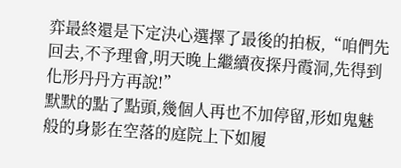弈最終還是下定決心選擇了最後的拍板,“咱們先回去,不予理會,明天晚上繼續夜探丹霞洞,先得到化形丹丹方再說!”
默默的點了點頭,幾個人再也不加停留,形如鬼魅般的身影在空落的庭院上下如履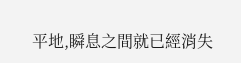平地,瞬息之間就已經消失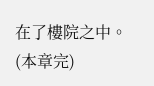在了樓院之中。
(本章完)